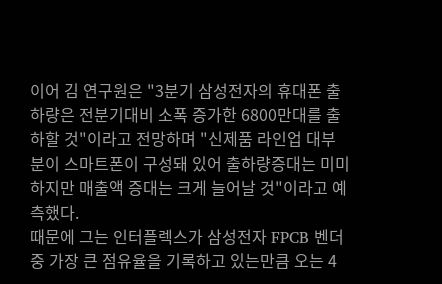이어 김 연구원은 "3분기 삼성전자의 휴대폰 출하량은 전분기대비 소폭 증가한 6800만대를 출하할 것"이라고 전망하며 "신제품 라인업 대부분이 스마트폰이 구성돼 있어 출하량증대는 미미하지만 매출액 증대는 크게 늘어날 것"이라고 예측했다.
때문에 그는 인터플렉스가 삼성전자 FPCB 벤더 중 가장 큰 점유율을 기록하고 있는만큼 오는 4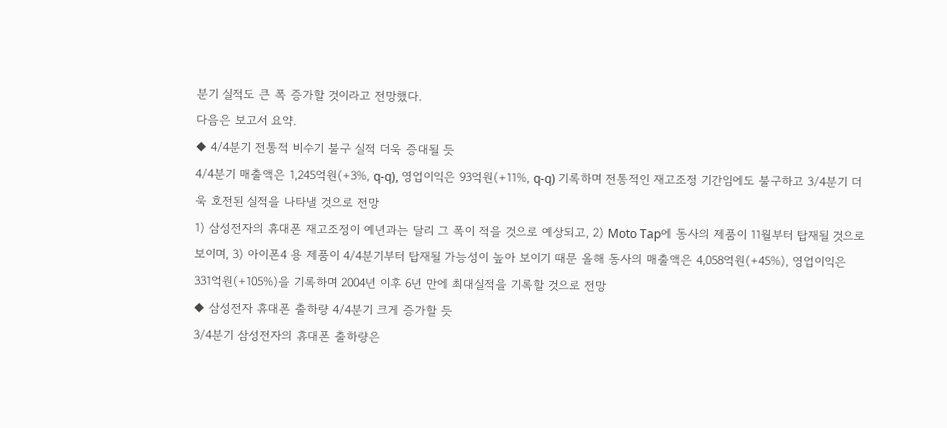분기 실적도 큰 폭 증가할 것이라고 전망했다.
다음은 보고서 요약.
◆ 4/4분기 전통적 비수기 불구 실적 더욱 증대될 듯
4/4분기 매출액은 1,245억원(+3%, q-q), 영업이익은 93억원(+11%, q-q) 기록하며 전통적인 재고조정 기간임에도 불구하고 3/4분기 더욱 호전된 실적을 나타낼 것으로 전망
1) 삼성전자의 휴대폰 재고조정이 예년과는 달리 그 폭이 적을 것으로 예상되고, 2) Moto Tap에 동사의 제품이 11월부터 탑재될 것으로 보이며, 3) 아이폰4 용 제품이 4/4분기부터 탑재될 가능성이 높아 보이기 때문 올해 동사의 매출액은 4,058억원(+45%), 영업이익은 331억원(+105%)을 기록하며 2004년 이후 6년 만에 최대실적을 기록할 것으로 전망
◆ 삼성전자 휴대폰 출하량 4/4분기 크게 증가할 듯
3/4분기 삼성전자의 휴대폰 출하량은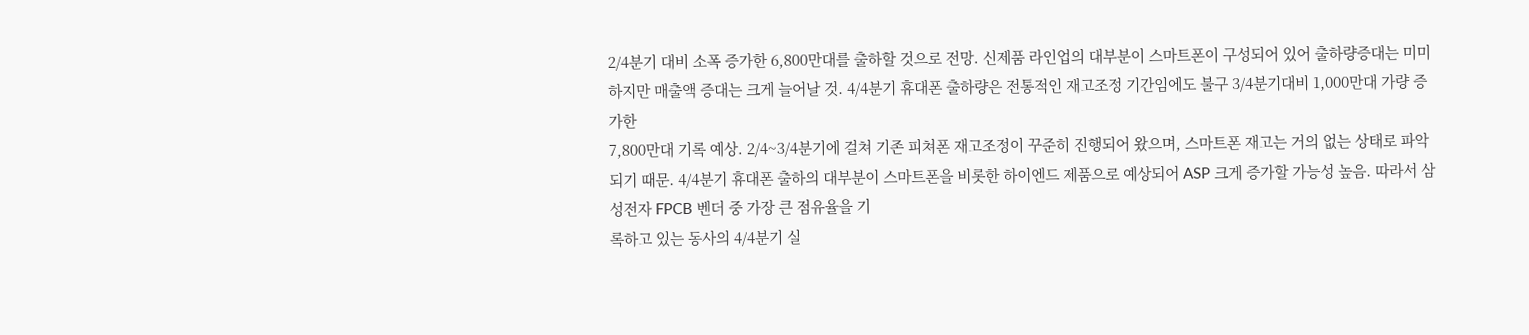2/4분기 대비 소폭 증가한 6,800만대를 출하할 것으로 전망. 신제품 라인업의 대부분이 스마트폰이 구성되어 있어 출하량증대는 미미하지만 매출액 증대는 크게 늘어날 것. 4/4분기 휴대폰 출하량은 전통적인 재고조정 기간임에도 불구 3/4분기대비 1,000만대 가량 증가한
7,800만대 기록 예상. 2/4~3/4분기에 걸쳐 기존 피쳐폰 재고조정이 꾸준히 진행되어 왔으며, 스마트폰 재고는 거의 없는 상태로 파악되기 때문. 4/4분기 휴대폰 출하의 대부분이 스마트폰을 비롯한 하이엔드 제품으로 예상되어 ASP 크게 증가할 가능성 높음. 따라서 삼성전자 FPCB 벤더 중 가장 큰 점유율을 기
록하고 있는 동사의 4/4분기 실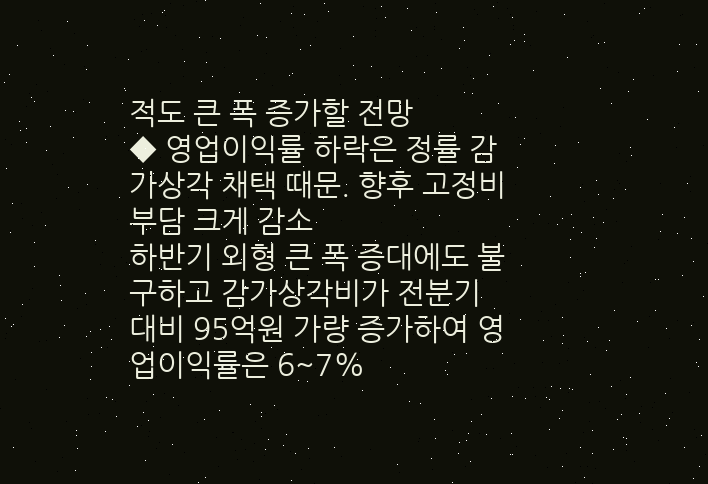적도 큰 폭 증가할 전망
◆ 영업이익률 하락은 정률 감가상각 채택 때문. 향후 고정비 부담 크게 감소
하반기 외형 큰 폭 증대에도 불구하고 감가상각비가 전분기 대비 95억원 가량 증가하여 영업이익률은 6~7%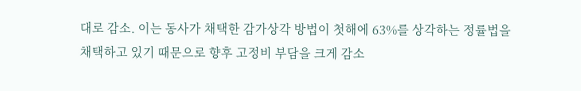대로 감소. 이는 동사가 채택한 감가상각 방법이 첫해에 63%를 상각하는 정률법을 채택하고 있기 때문으로 향후 고정비 부담을 크게 감소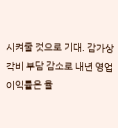시켜줄 것으로 기대. 감가상각비 부담 감소로 내년 영업이익률은 율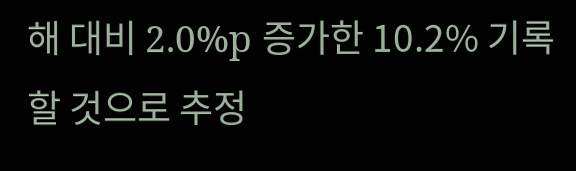해 대비 2.0%p 증가한 10.2% 기록할 것으로 추정